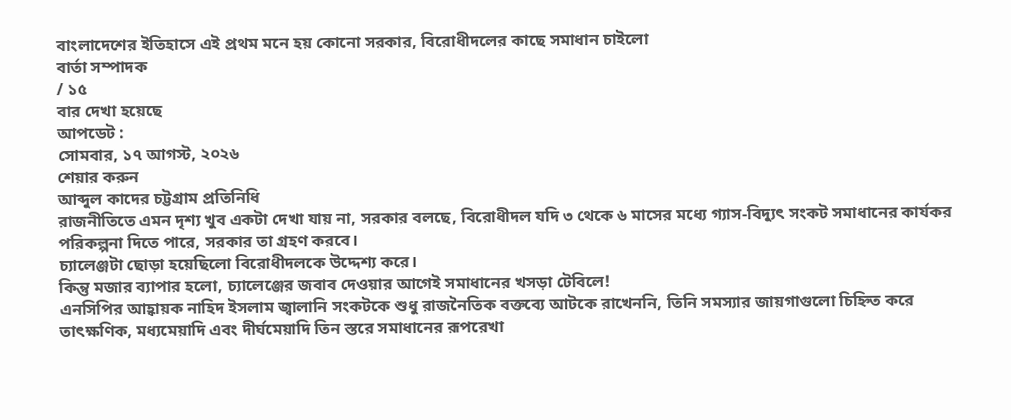বাংলাদেশের ইতিহাসে এই প্রথম মনে হয় কোনো সরকার, বিরোধীদলের কাছে সমাধান চাইলো
বার্তা সম্পাদক
/ ১৫
বার দেখা হয়েছে
আপডেট :
সোমবার, ১৭ আগস্ট, ২০২৬
শেয়ার করুন
আব্দুল কাদের চট্টগ্রাম প্রতিনিধি
রাজনীতিতে এমন দৃশ্য খুব একটা দেখা যায় না, সরকার বলছে, বিরোধীদল যদি ৩ থেকে ৬ মাসের মধ্যে গ্যাস-বিদ্যুৎ সংকট সমাধানের কার্যকর পরিকল্পনা দিতে পারে, সরকার তা গ্রহণ করবে।
চ্যালেঞ্জটা ছোড়া হয়েছিলো বিরোধীদলকে উদ্দেশ্য করে।
কিন্তু মজার ব্যাপার হলো, চ্যালেঞ্জের জবাব দেওয়ার আগেই সমাধানের খসড়া টেবিলে!
এনসিপির আহ্বায়ক নাহিদ ইসলাম জ্বালানি সংকটকে শুধু রাজনৈতিক বক্তব্যে আটকে রাখেননি, তিনি সমস্যার জায়গাগুলো চিহ্নিত করে তাৎক্ষণিক, মধ্যমেয়াদি এবং দীর্ঘমেয়াদি তিন স্তরে সমাধানের রূপরেখা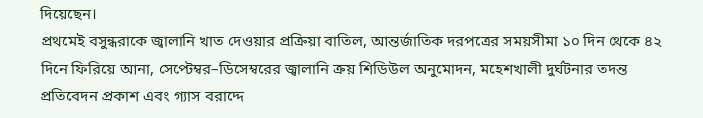দিয়েছেন।
প্রথমেই বসুন্ধরাকে জ্বালানি খাত দেওয়ার প্রক্রিয়া বাতিল, আন্তর্জাতিক দরপত্রের সময়সীমা ১০ দিন থেকে ৪২ দিনে ফিরিয়ে আনা, সেপ্টেম্বর–ডিসেম্বরের জ্বালানি ক্রয় শিডিউল অনুমোদন, মহেশখালী দুর্ঘটনার তদন্ত প্রতিবেদন প্রকাশ এবং গ্যাস বরাদ্দে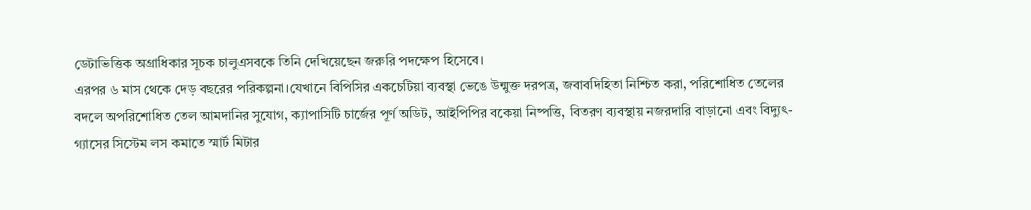ডেটাভিত্তিক অগ্রাধিকার সূচক চালুএসবকে তিনি দেখিয়েছেন জরুরি পদক্ষেপ হিসেবে।
এরপর ৬ মাস থেকে দেড় বছরের পরিকল্পনা।যেখানে বিপিসির একচেটিয়া ব্যবস্থা ভেঙে উন্মুক্ত দরপত্র, জবাবদিহিতা নিশ্চিত করা, পরিশোধিত তেলের বদলে অপরিশোধিত তেল আমদানির সুযোগ, ক্যাপাসিটি চার্জের পূর্ণ অডিট, আইপিপির বকেয়া নিষ্পত্তি, বিতরণ ব্যবস্থায় নজরদারি বাড়ানো এবং বিদ্যুৎ-গ্যাসের সিস্টেম লস কমাতে স্মার্ট মিটার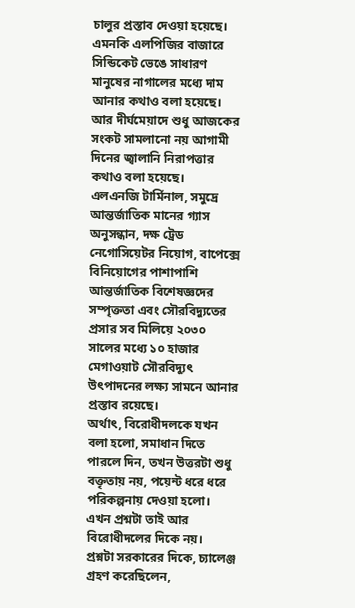চালুর প্রস্তাব দেওয়া হয়েছে।
এমনকি এলপিজির বাজারে সিন্ডিকেট ভেঙে সাধারণ মানুষের নাগালের মধ্যে দাম আনার কথাও বলা হয়েছে।
আর দীর্ঘমেয়াদে শুধু আজকের সংকট সামলানো নয় আগামী দিনের জ্বালানি নিরাপত্তার কথাও বলা হয়েছে।
এলএনজি টার্মিনাল, সমুদ্রে আন্তর্জাতিক মানের গ্যাস অনুসন্ধান, দক্ষ ট্রেড নেগোসিয়েটর নিয়োগ, বাপেক্সে বিনিয়োগের পাশাপাশি আন্তর্জাতিক বিশেষজ্ঞদের সম্পৃক্ততা এবং সৌরবিদ্যুতের প্রসার সব মিলিয়ে ২০৩০ সালের মধ্যে ১০ হাজার মেগাওয়াট সৌরবিদ্যুৎ উৎপাদনের লক্ষ্য সামনে আনার প্রস্তাব রয়েছে।
অর্থাৎ, বিরোধীদলকে যখন বলা হলো, সমাধান দিতে পারলে দিন, তখন উত্তরটা শুধু বক্তৃতায় নয়, পয়েন্ট ধরে ধরে পরিকল্পনায় দেওয়া হলো।
এখন প্রশ্নটা তাই আর বিরোধীদলের দিকে নয়।
প্রশ্নটা সরকারের দিকে, চ্যালেঞ্জ গ্রহণ করেছিলেন,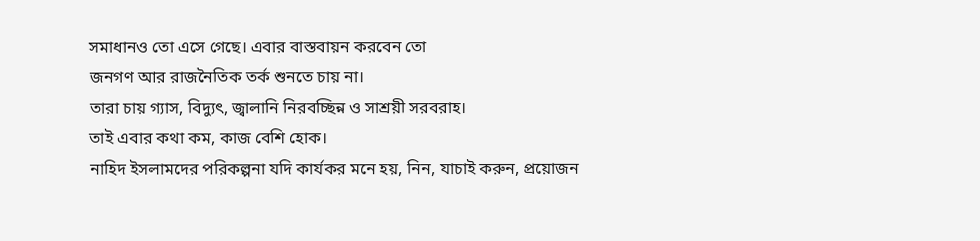সমাধানও তো এসে গেছে। এবার বাস্তবায়ন করবেন তো
জনগণ আর রাজনৈতিক তর্ক শুনতে চায় না।
তারা চায় গ্যাস, বিদ্যুৎ, জ্বালানি নিরবচ্ছিন্ন ও সাশ্রয়ী সরবরাহ।
তাই এবার কথা কম, কাজ বেশি হোক।
নাহিদ ইসলামদের পরিকল্পনা যদি কার্যকর মনে হয়, নিন, যাচাই করুন, প্রয়োজন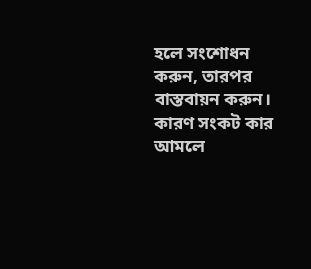হলে সংশোধন করুন, তারপর বাস্তবায়ন করুন।
কারণ সংকট কার আমলে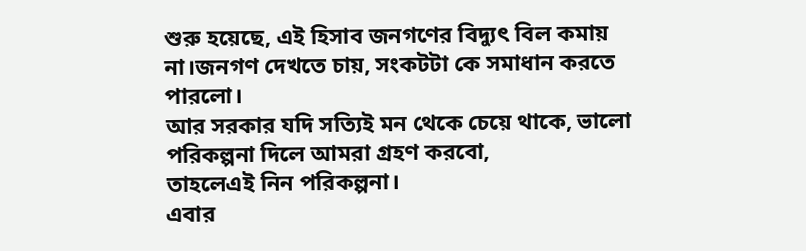শুরু হয়েছে, এই হিসাব জনগণের বিদ্যুৎ বিল কমায় না।জনগণ দেখতে চায়, সংকটটা কে সমাধান করতে পারলো।
আর সরকার যদি সত্যিই মন থেকে চেয়ে থাকে, ভালো পরিকল্পনা দিলে আমরা গ্রহণ করবো,
তাহলেএই নিন পরিকল্পনা।
এবার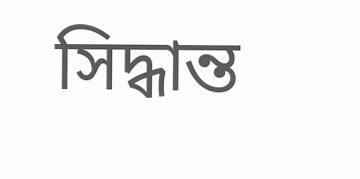সিদ্ধান্ত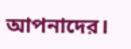আপনাদের।